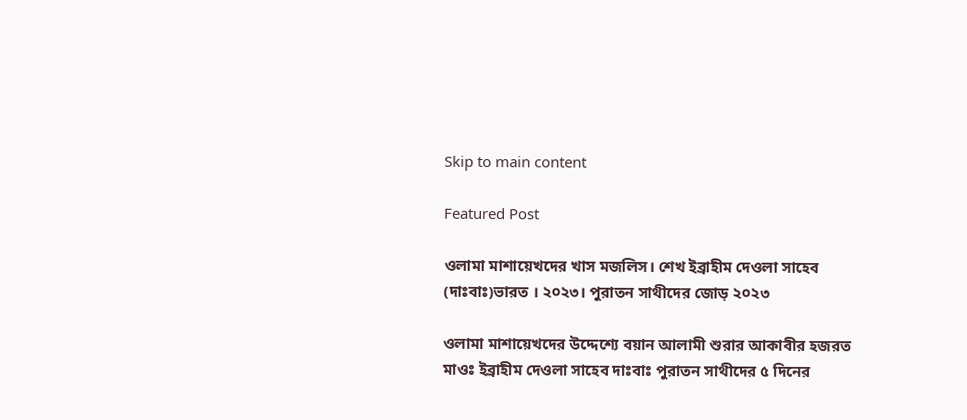Skip to main content

Featured Post

ওলামা মাশায়েখদের খাস মজলিস। শেখ ইব্রাহীম দেওলা সাহেব (দাঃবাঃ)ভারত । ২০২৩। পুরাতন সাথীদের জোড় ২০২৩

ওলামা মাশায়েখদের উদ্দেশ্যে বয়ান আলামী শুরার আকাবীর হজরত মাওঃ ইব্রাহীম দেওলা সাহেব দাঃবাঃ পুরাতন সাথীদের ৫ দিনের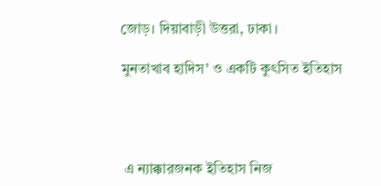জোড়। দিয়াবাড়ী উত্তরা, ঢাকা।

মুনতাখাব হাদিস’ ও একটি কুৎসিত ইতিহাস




 এ ন্যাক্কারজনক ইতিহাস নিজ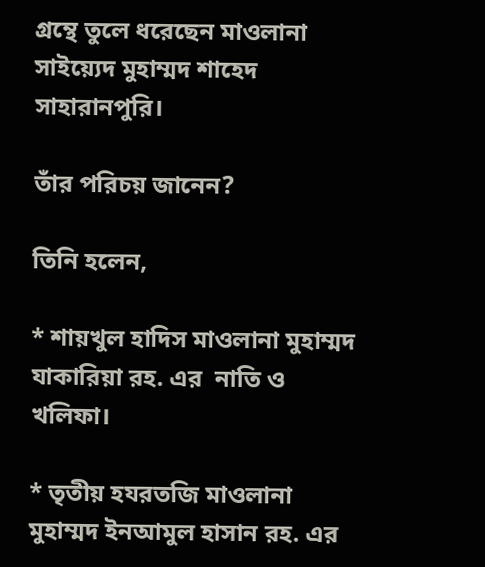গ্রন্থে তুলে ধরেছেন মাওলানা সাইয়্যেদ মুহাম্মদ শাহেদ সাহারানপুরি।

তাঁর পরিচয় জানেন?

তিনি হলেন,

* শায়খুল হাদিস মাওলানা মুহাম্মদ যাকারিয়া রহ. এর  নাতি ও খলিফা।

* তৃতীয় হযরতজি মাওলানা মুহাম্মদ ইনআমুল হাসান রহ. এর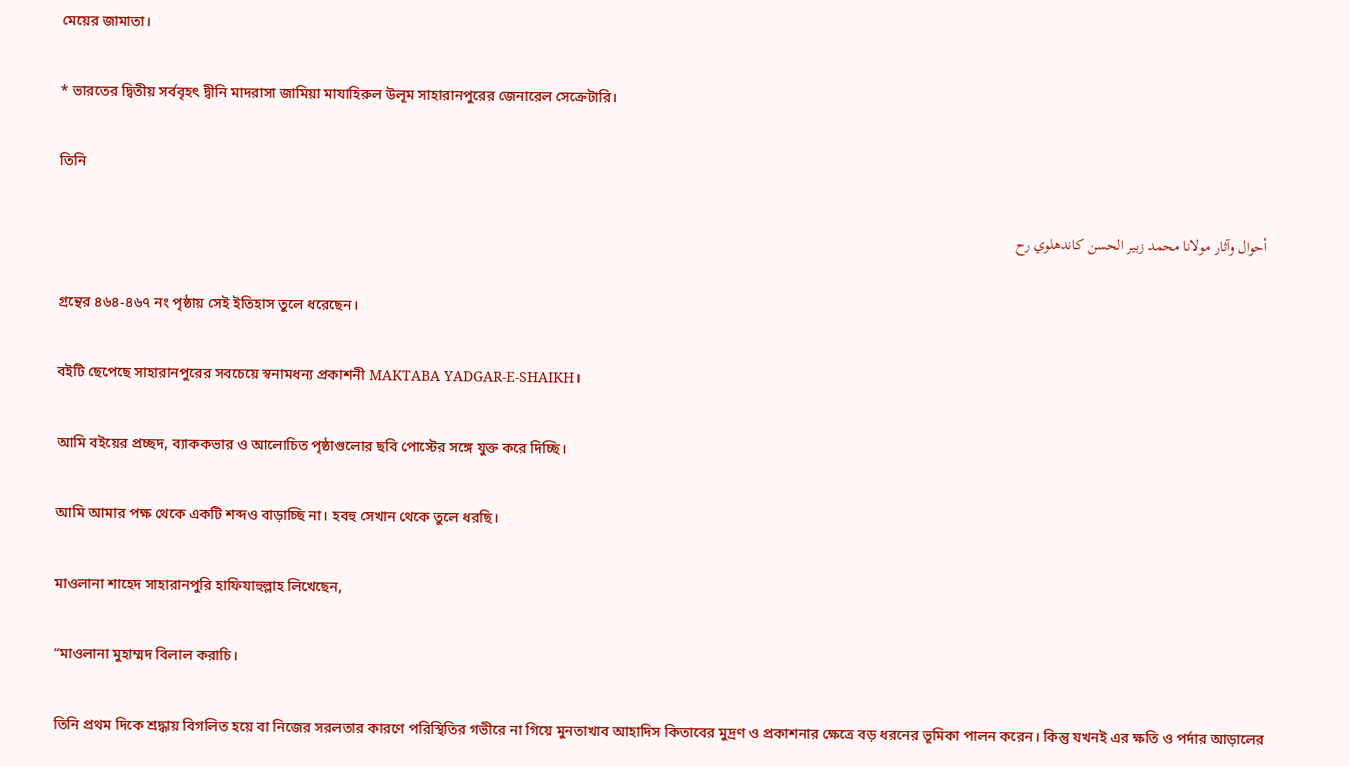মেয়ের জামাতা।

* ভারতের দ্বিতীয় সর্ববৃহৎ দ্বীনি মাদরাসা জামিয়া মাযাহিরুল উলূম সাহারানপুরের জেনারেল সেক্রেটারি।

তিনি

 أحوال وآثار مولانا محمد زبير الحسن كاندهلوي رح

গ্রন্থের ৪৬৪-৪৬৭ নং পৃষ্ঠায় সেই ইতিহাস তুলে ধরেছেন।

বইটি ছেপেছে সাহারানপুরের সবচেয়ে স্বনামধন্য প্রকাশনী MAKTABA YADGAR-E-SHAIKH।

আমি বইয়ের প্রচ্ছদ, ব্যাককভার ও আলোচিত পৃষ্ঠাগুলোর ছবি পোস্টের সঙ্গে যুক্ত করে দিচ্ছি।

আমি আমার পক্ষ থেকে একটি শব্দও বাড়াচ্ছি না। হবহু সেখান থেকে তুলে ধরছি।

মাওলানা শাহেদ সাহারানপুরি হাফিযাহুল্লাহ লিখেছেন,

“মাওলানা মুহাম্মদ বিলাল করাচি।

তিনি প্রথম দিকে শ্রদ্ধায় বিগলিত হয়ে বা নিজের সরলতার কারণে পরিস্থিতির গভীরে না গিয়ে মুনতাখাব আহাদিস কিতাবের মুদ্রণ ও প্রকাশনার ক্ষেত্রে বড় ধরনের ভূমিকা পালন করেন। কিন্তু যখনই এর ক্ষতি ও পর্দার আড়ালের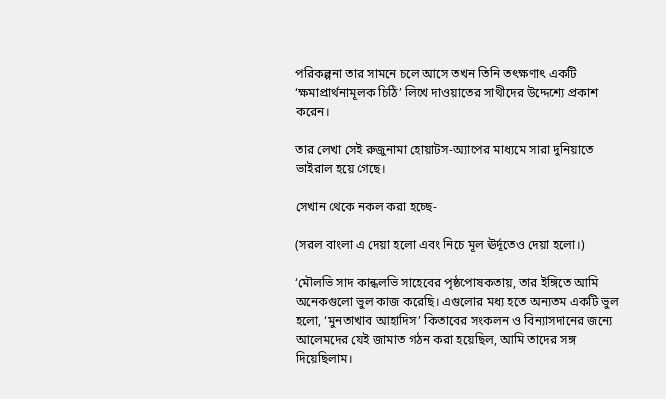পরিকল্পনা তার সামনে চলে আসে তখন তিনি তৎক্ষণাৎ একটি ‘ক্ষমাপ্রার্থনামূলক চিঠি’ লিখে দাওয়াতের সাথীদের উদ্দেশ্যে প্রকাশ করেন।

তার লেখা সেই রুজুনামা হোয়াটস-অ্যাপের মাধ্যমে সারা দুনিয়াতে ভাইরাল হয়ে গেছে।

সেখান থেকে নকল করা হচ্ছে-

(সরল বাংলা এ দেয়া হলো এবং নিচে মূল ঊর্দূতেও দেয়া হলো।)

‘মৌলভি সাদ কান্ধলভি সাহেবের পৃষ্ঠপোষকতায়, তার ইঙ্গিতে আমি অনেকগুলো ভুল কাজ করেছি। এগুলোর মধ্য হতে অন্যতম একটি ভুল হলো, ‘মুনতাখাব আহাদিস’ কিতাবের সংকলন ও বিন্যাসদানের জন্যে আলেমদের যেই জামাত গঠন করা হয়েছিল, আমি তাদের সঙ্গ দিয়েছিলাম।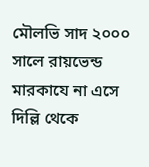মৌলভি সাদ ২০০০ সালে রায়ভেন্ড মারকাযে না এসে দিল্লি থেকে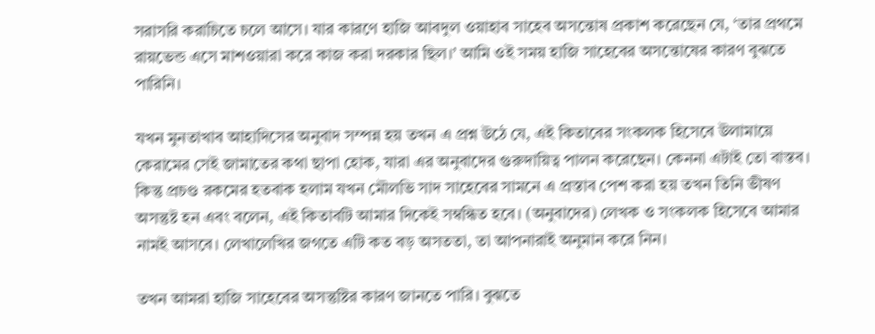সরাসরি করাচিতে চলে আসে। যার কারণে হাজি আবদুল ওয়াহাব সাহেব অসন্তোষ প্রকাশ করেছেন যে, ‘তার প্রথমে রায়ভেন্ড এসে মাশওয়ারা করে কাজ করা দরকার ছিল।’ আমি ওই সময় হাজি সাহেবের অসন্তোষের কারণ বুঝতে পারিনি।

যখন মুনতাখাব আহাদিসের অনুবাদ সম্পন্ন হয় তখন এ প্রশ্ন উঠে যে, এই কিতাবের সংকলক হিসেবে উলামায়ে কেরামের সেই জামাতের কথা ছাপা হোক, যারা এর অনুবাদের গুরুদায়িত্ব পালন করেছেন। কেননা এটাই তো বাস্তব। কিন্তু প্রচণ্ড রকমের হতবাক হলাম যখন মৌলভি সাদ সাহেবের সামনে এ প্রস্তাব পেশ করা হয় তখন তিনি ভীষণ অসন্তুষ্ট হন এবং বলেন, এই কিতাবটি আমার দিকেই সম্বন্ধিত হবে। (অনুবাদের) লেখক ও সংকলক হিসেবে আমার নামই আসবে। লেখালেখির জগতে এটি কত বড় অসততা, তা আপনারাই অনুমান করে নিন।

তখন আমরা হাজি সাহেবের অসন্তুষ্টির কারণ জানতে পারি। বুঝতে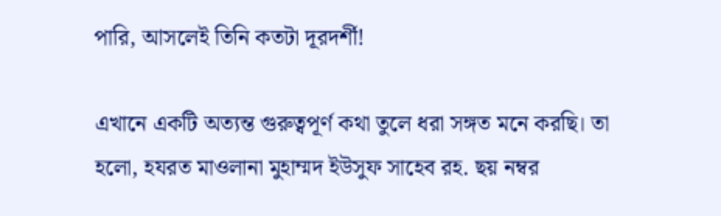পারি, আসলেই তিনি কতটা দূরদর্শী!

এখানে একটি অত্যন্ত গুরুত্বপূর্ণ কথা তুলে ধরা সঙ্গত মনে করছি। তা হলো, হযরত মাওলানা মুহাম্মদ ইউসুফ সাহেব রহ. ছয় নম্বর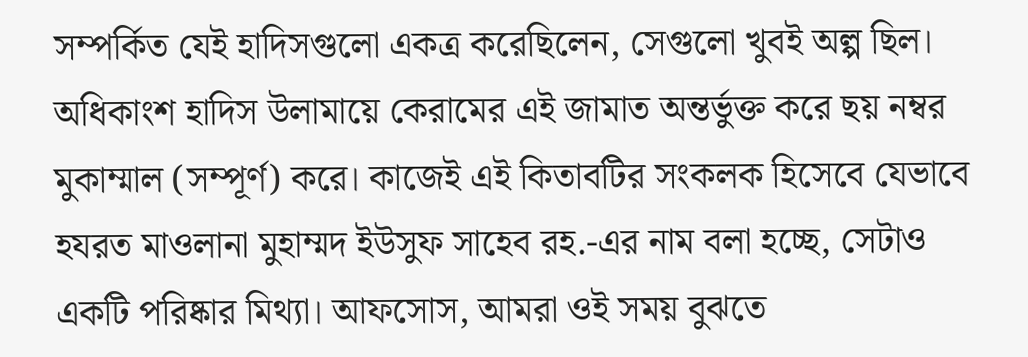সম্পর্কিত যেই হাদিসগুলো একত্র করেছিলেন, সেগুলো খুবই অল্প ছিল। অধিকাংশ হাদিস উলামায়ে কেরামের এই জামাত অন্তর্ভুক্ত করে ছয় নম্বর মুকাম্মাল (সম্পূর্ণ) করে। কাজেই এই কিতাবটির সংকলক হিসেবে যেভাবে হযরত মাওলানা মুহাম্মদ ইউসুফ সাহেব রহ.-এর নাম বলা হচ্ছে, সেটাও একটি পরিষ্কার মিথ্যা। আফসোস, আমরা ওই সময় বুঝতে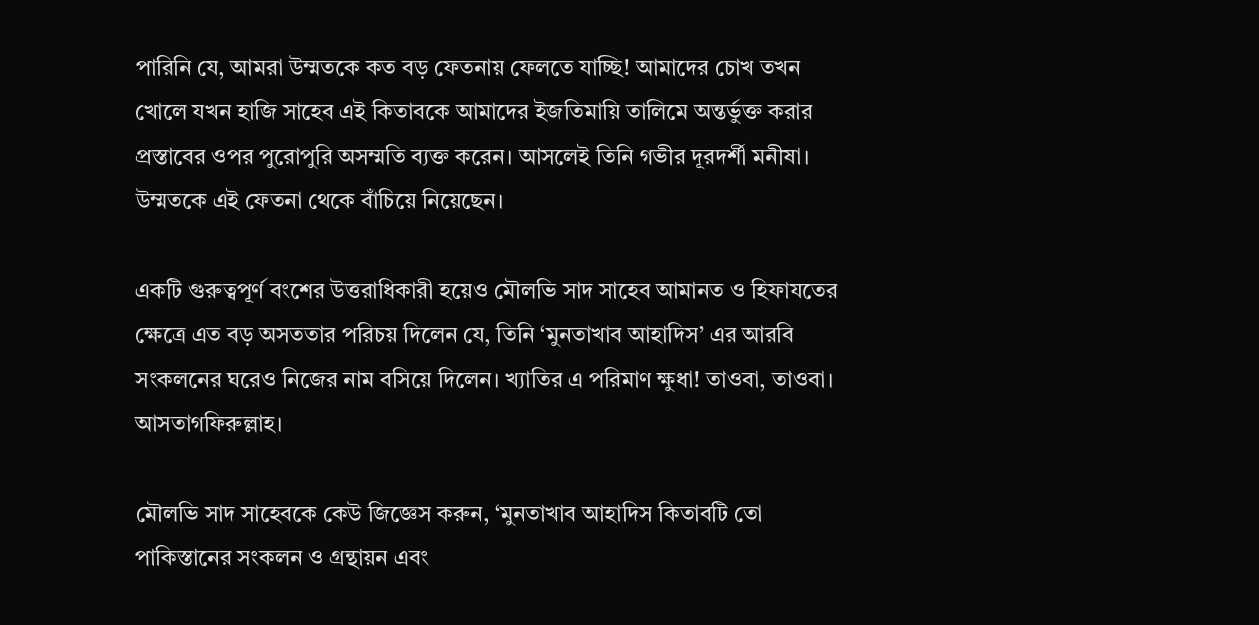পারিনি যে, আমরা উম্মতকে কত বড় ফেতনায় ফেলতে যাচ্ছি! আমাদের চোখ তখন খোলে যখন হাজি সাহেব এই কিতাবকে আমাদের ইজতিমায়ি তালিমে অন্তর্ভুক্ত করার প্রস্তাবের ওপর পুরোপুরি অসম্মতি ব্যক্ত করেন। আসলেই তিনি গভীর দূরদর্শী মনীষা। উম্মতকে এই ফেতনা থেকে বাঁচিয়ে নিয়েছেন।

একটি গুরুত্বপূর্ণ বংশের উত্তরাধিকারী হয়েও মৌলভি সাদ সাহেব আমানত ও হিফাযতের ক্ষেত্রে এত বড় অসততার পরিচয় দিলেন যে, তিনি ‘মুনতাখাব আহাদিস’ এর আরবি সংকলনের ঘরেও নিজের নাম বসিয়ে দিলেন। খ্যাতির এ পরিমাণ ক্ষুধা! তাওবা, তাওবা। আসতাগফিরুল্লাহ।

মৌলভি সাদ সাহেবকে কেউ জিজ্ঞেস করুন, ‘মুনতাখাব আহাদিস কিতাবটি তো পাকিস্তানের সংকলন ও গ্রন্থায়ন এবং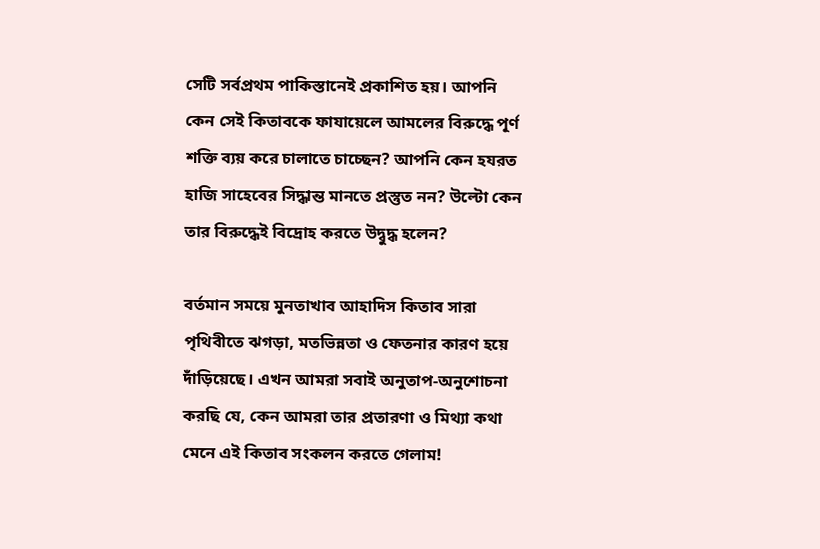সেটি সর্বপ্রথম পাকিস্তানেই প্রকাশিত হয়। আপনি কেন সেই কিতাবকে ফাযায়েলে আমলের বিরুদ্ধে পূর্ণ শক্তি ব্যয় করে চালাতে চাচ্ছেন? আপনি কেন হযরত হাজি সাহেবের সিদ্ধান্ত মানতে প্রস্তুত নন? উল্টো কেন তার বিরুদ্ধেই বিদ্রোহ করতে উদ্বুদ্ধ হলেন?

বর্তমান সময়ে মুনতাখাব আহাদিস কিতাব সারা পৃথিবীতে ঝগড়া, মতভিন্নতা ও ফেতনার কারণ হয়ে দাঁড়িয়েছে। এখন আমরা সবাই অনুতাপ-অনুশোচনা করছি যে, কেন আমরা তার প্রতারণা ও মিথ্যা কথা মেনে এই কিতাব সংকলন করতে গেলাম!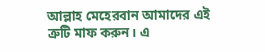আল্লাহ মেহেরবান আমাদের এই ত্রুটি মাফ করুন। এ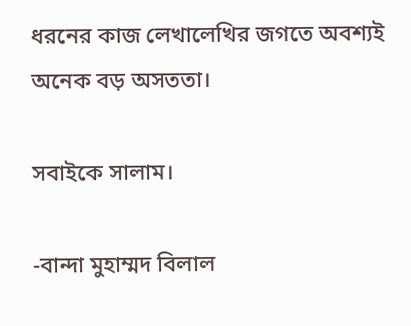ধরনের কাজ লেখালেখির জগতে অবশ্যই অনেক বড় অসততা।

সবাইকে সালাম।

-বান্দা মুহাম্মদ বিলাল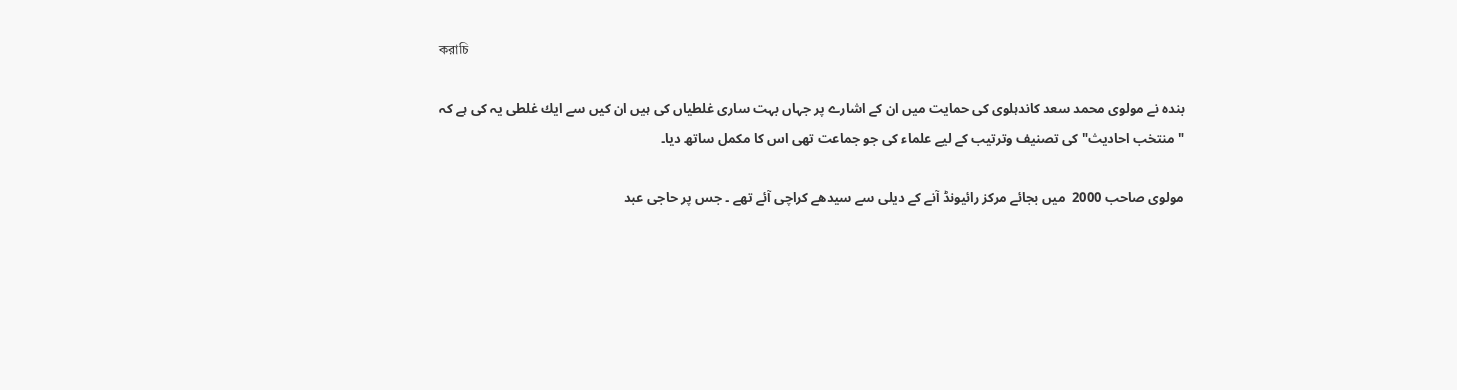করাচি

بندہ نے مولوى محمد سعد كاندہلوى كى حمايت ميں ان كے اشارے پر جہاں بہت سارى غلطياں كى ہيں ان كيں سے ايك غلطى يہ كى ہے كہ "منتخب احاديث" كى تصنيف وترتيب كے ليے علماء كى جو جماعت تھى اس كا مكمل ساتھ ديا۔

مولوى صاحب 2000  ميں بجائے مركز رائيونڈ آنے كے ديلى سے سيدھے كراچى آئے تھے ۔ جس پر حاجى عبد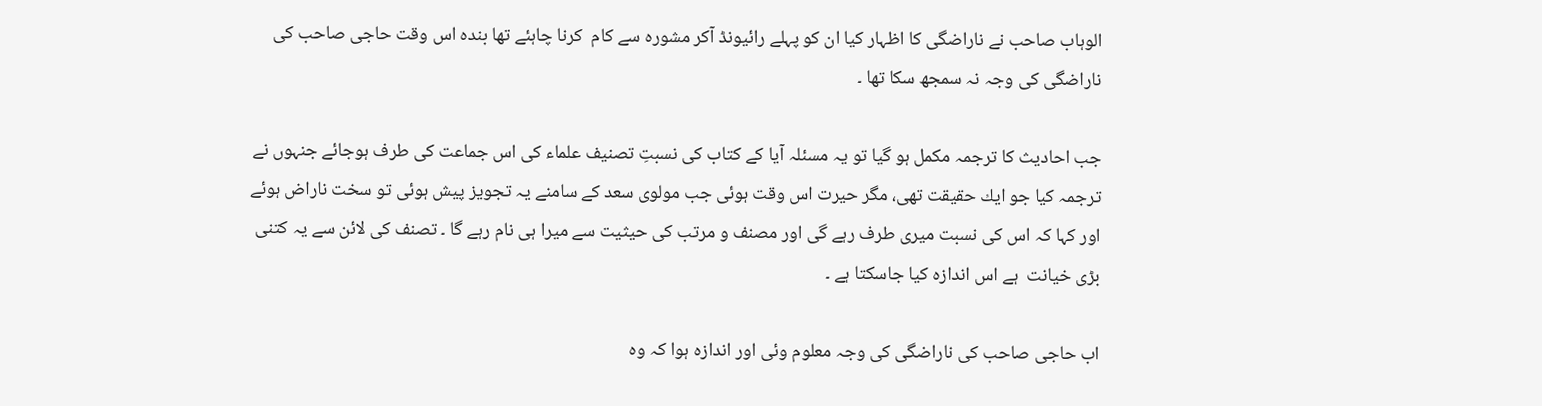الوہاب صاحب نے ناراضگى كا اظہار كيا ان كو پہلے رائيونڈ آكر مشوره سے كام  كرنا چاہئے تھا بندہ اس وقت حاجى صاحب كى ناراضگى كى وجہ نہ سمجھ سكا تھا ۔

جب احاديث كا ترجمہ مكمل ہو گيا تو يہ مسئلہ آيا كے كتاب كى نسبتِ تصنيف علماء كى اس جماعت كى طرف ہوجائے جنہوں نے ترجمہ كيا جو ايك حقيقت تھى، مگر حيرت اس وقت ہوئى جب مولوى سعد كے سامنے يہ تجويز پيش ہوئى تو سخت ناراض ہوئے اور كہا كہ اس كى نسبت ميرى طرف رہے گى اور مصنف و مرتب كى حيثيت سے ميرا ہى نام رہے گا ۔ تصنف كى لائن سے يہ كتنى بڑى خيانت  ہے اس اندازه كيا جاسكتا ہے ۔

اب حاجى صاحب كى ناراضگى كى وجہ معلوم وئى اور اندازه ہوا كہ وه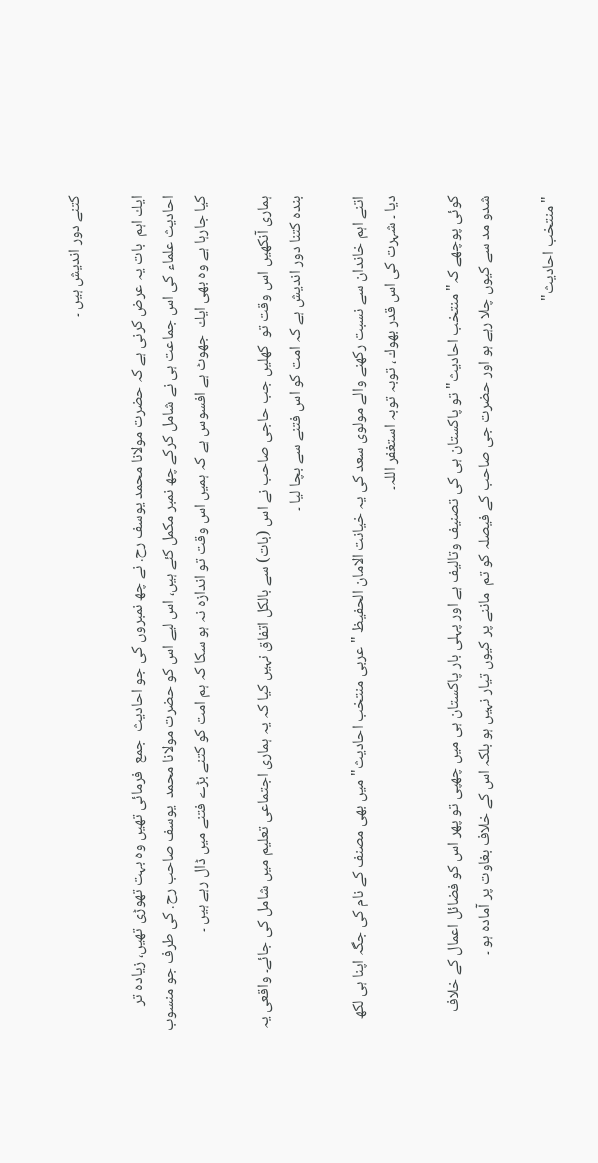كتنے دور انديش ہيں ۔

ايك اہم  بات يہ عرض كرنى ہے كہ حضرت مولانا محمد يوسف رح. نے چھ نمبروں كى جو احاديث  جمع  فرمائى تھيں وه بہت تھوڑى تھيں، زياده تر احاديث علماء كى اس جماعت ہى نے شامل كركے چھ نمبر مكمل كئے ہيں، اس ليے اس كو حضرت مولانا محمد  يوسف صاحب رح. كى طرف جو منسوب كيا جارہا ہے وه بھى ايك  جھوٹ ہے افسوس ہے كہ ہميں اس وقت تو اندازہ نہ ہو سكا كہ ہم امت كو كتنے بڑے فتنے ميں ڈال رہے ہيں ۔

ہمارى آنكھيں اس وقت تو  كھليں جب حاجى صاحب نے اس (بات) سے بالكل اتفاق نہيں كيا كہ يہ ہمارى اجتماعى تعليم ميں شامل كى جائے۔ واقعى يہ بنده كتنا دور انديش ہے كہ امت كو اس فتنے سے بچا ليا ۔

اتنے اہم خاندان سے نسبت ركھنے والے مولوى سعد كى يہ خيانت الامان الحفيظ "عربى منتخب احاديث" ميں بھى مصنف كے نام كى جگہ اپنا ہى لكھ ديا ۔ شہرت كى اس قدر بھوك ، توبہ توبہ استغفر اللہ۔

كوئى پوچھے كہ"منتخب احاديث" تو پاكستان ہى كى تصنيف وتاليف ہے اور پہلى بار پاكستان ہى ميں چھپى تو پھر اس كو فضائل اعمال كے خلاف شدو مد سے كيوں چلا رہے ہو اور حضرت جى صاحب كے فيصلہ كو تم  ماننے پر كيوں تيار نہيں ہو بلكہ اس كے خلاف بغاوت پر آماده ہو ۔

"منتخب احاديث"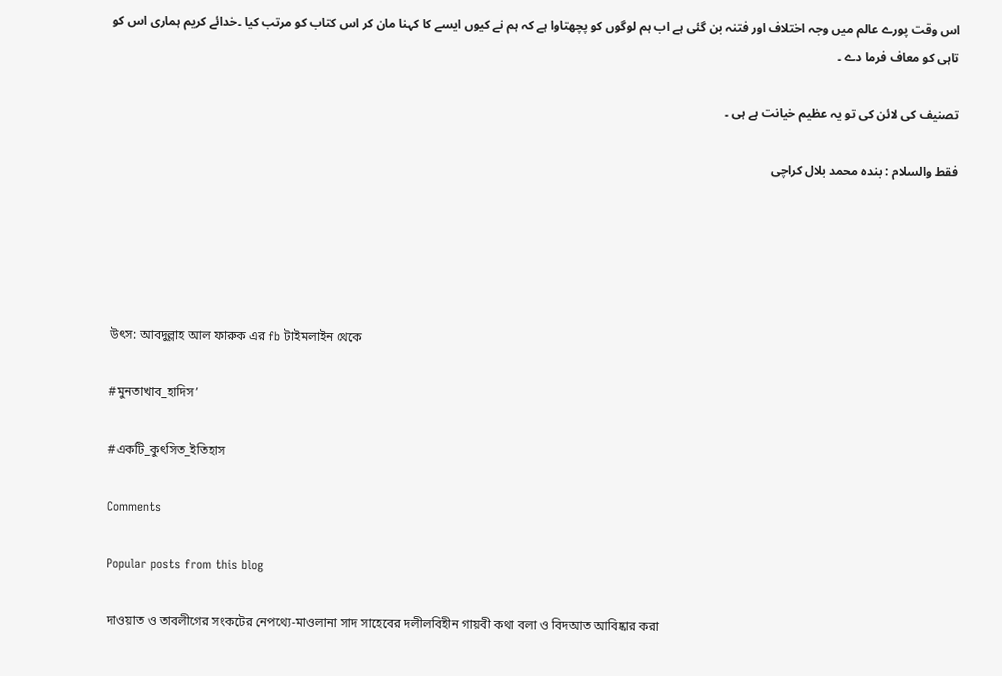اس وقت پورے عالم ميں وجہ اختلاف اور فتنہ بن گئى ہے اب ہم لوگوں كو پچھتاوا ہے كہ ہم نے كيوں ايسے كا كہنا مان كر اس كتاب كو مرتب كيا ۔خدائے كريم ہمارى اس كو تاہى كو معاف فرما دے ۔

تصنيف كى لائن كى تو يہ عظيم خيانت ہے ہى ۔

فقط والسلام : بنده محمد بلال كراچى





উৎস: আবদুল্লাহ আল ফারুক এর fb টাইমলাইন থেকে

#মুনতাখাব_হাদিস’

#একটি_কুৎসিত_ইতিহাস

Comments

Popular posts from this blog

দাওয়াত ও তাবলীগের সংকটের নেপথ্যে-মাওলানা সাদ সাহেবের দলীলবিহীন গায়বী কথা বলা ও বিদআত আবিষ্কার করা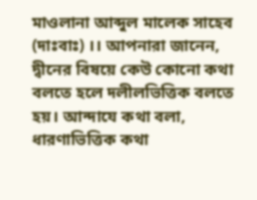মাওলানা আব্দুল মালেক সাহেব (দাঃবাঃ) ।। আপনারা জানেন, দ্বীনের বিষয়ে কেউ কোনো কথা বলতে হলে দলীলভিত্তিক বলতে হয়। আন্দাযে কথা বলা, ধারণাভিত্তিক কথা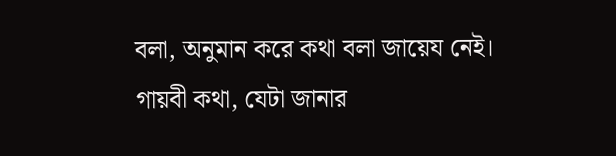বলা, অনুমান করে কথা বলা জায়েয নেই। গায়বী কথা, যেটা জানার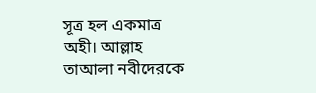সূত্র হল একমাত্র অহী। আল্লাহ তাআলা নবীদেরকে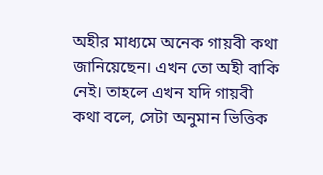অহীর মাধ্যমে অনেক গায়বী কথা জানিয়েছেন। এখন তো অহী বাকি নেই। তাহলে এখন যদি গায়বী কথা বলে, সেটা অনুমান ভিত্তিক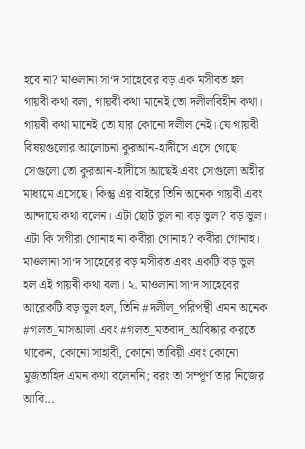হবে না? মাওলানা সা‘দ সাহেবের বড় এক মসীবত হল গায়বী কথা বলা, গায়বী কথা মানেই তো দলীলবিহীন কথা। গায়বী কথা মানেই তো যার কোনো দলীল নেই। যে গায়বী বিষয়গুলোর আলোচনা কুরআন-হাদীসে এসে গেছে সেগুলো তো কুরআন-হাদীসে আছেই এবং সেগুলো অহীর মাধ্যমে এসেছে। কিন্তু এর বাইরে তিনি অনেক গায়বী এবং আন্দাযে কথা বলেন। এটা ছোট ভুল না বড় ভুল? বড় ভুল। এটা কি সগীরা গোনাহ না কবীরা গোনাহ? কবীরা গোনাহ। মাওলানা সা‘দ সাহেবের বড় মসীবত এবং একটি বড় ভুল হল এই গায়বী কথা বলা। ২. মাওলানা সা‘দ সাহেবের আরেকটি বড় ভুল হল, তিনি #দলীল_পরিপন্থী এমন অনেক #গলত_মাসআলা এবং #গলত_মতবাদ_আবিষ্কার করতে থাকেন, কোনো সাহাবী, কোনো তাবিয়ী এবং কোনো মুজতাহিদ এমন কথা বলেননি; বরং তা সম্পূর্ণ তার নিজের আবি...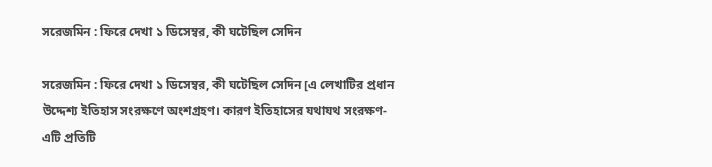সরেজমিন : ফিরে দেখা ১ ডিসেম্বর, কী ঘটেছিল সেদিন

সরেজমিন : ফিরে দেখা ১ ডিসেম্বর, কী ঘটেছিল সেদিন [এ লেখাটির প্রধান উদ্দেশ্য ইতিহাস সংরক্ষণে অংশগ্রহণ। কারণ ইতিহাসের যথাযথ সংরক্ষণ- এটি প্রতিটি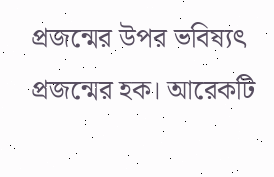প্রজন্মের উপর ভবিষ্যৎ প্রজন্মের হক। আরেকটি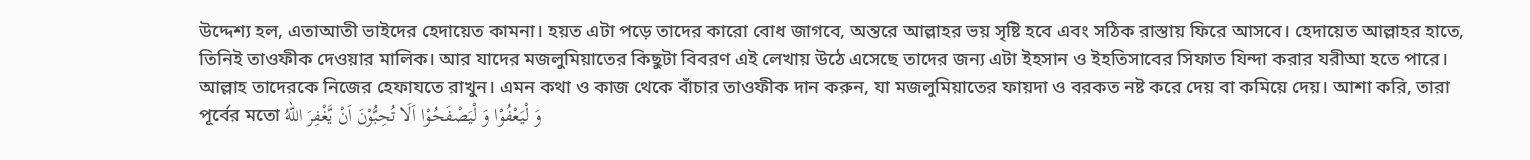উদ্দেশ্য হল, এতাআতী ভাইদের হেদায়েত কামনা। হয়ত এটা পড়ে তাদের কারো বোধ জাগবে, অন্তরে আল্লাহর ভয় সৃষ্টি হবে এবং সঠিক রাস্তায় ফিরে আসবে। হেদায়েত আল্লাহর হাতে, তিনিই তাওফীক দেওয়ার মালিক। আর যাদের মজলুমিয়াতের কিছুটা বিবরণ এই লেখায় উঠে এসেছে তাদের জন্য এটা ইহসান ও ইহতিসাবের সিফাত যিন্দা করার যরীআ হতে পারে। আল্লাহ তাদেরকে নিজের হেফাযতে রাখুন। এমন কথা ও কাজ থেকে বাঁচার তাওফীক দান করুন, যা মজলুমিয়াতের ফায়দা ও বরকত নষ্ট করে দেয় বা কমিয়ে দেয়। আশা করি, তারা পূর্বের মতো وَ لْیَعْفُوْا وَ لْیَصْفَحُوْا اَلَا تُحِبُّوْنَ اَنْ یَّغْفِرَ اللهُ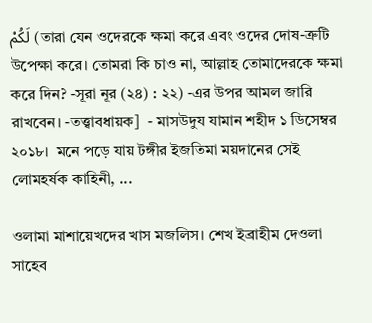لَكُمْ (তারা যেন ওদেরকে ক্ষমা করে এবং ওদের দোষ-ত্রুটি উপেক্ষা করে। তোমরা কি চাও না, আল্লাহ তোমাদেরকে ক্ষমা করে দিন? -সূরা নূর (২৪) : ২২) -এর উপর আমল জারি রাখবেন। -তত্ত্বাবধায়ক]  - মাসউদুয যামান শহীদ ১ ডিসেম্বর ২০১৮।  মনে পড়ে যায় টঙ্গীর ইজতিমা ময়দানের সেই লোমহর্ষক কাহিনী, ...

ওলামা মাশায়েখদের খাস মজলিস। শেখ ইব্রাহীম দেওলা সাহেব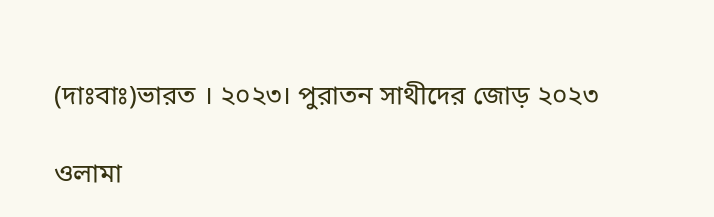(দাঃবাঃ)ভারত । ২০২৩। পুরাতন সাথীদের জোড় ২০২৩

ওলামা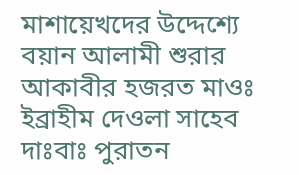মাশায়েখদের উদ্দেশ্যে বয়ান আলামী শুরার আকাবীর হজরত মাওঃ ইব্রাহীম দেওলা সাহেব দাঃবাঃ পুরাতন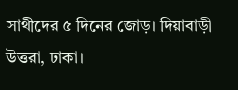সাথীদের ৫ দিনের জোড়। দিয়াবাড়ী উত্তরা, ঢাকা।